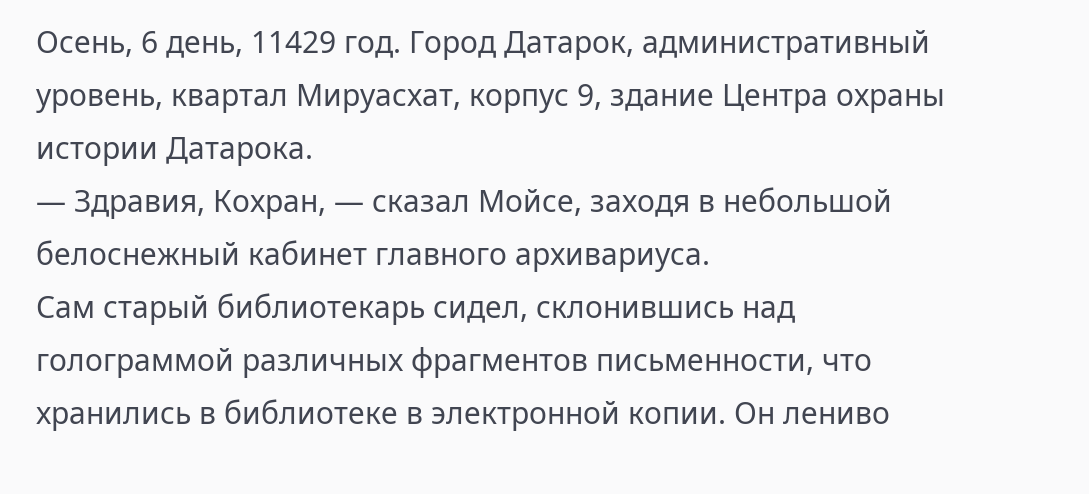Осень, 6 день, 11429 год. Город Датарок, административный уровень, квартал Мируасхат, корпус 9, здание Центра охраны истории Датарока.
— Здравия, Кохран, — сказал Мойсе, заходя в небольшой белоснежный кабинет главного архивариуса.
Сам старый библиотекарь сидел, склонившись над голограммой различных фрагментов письменности, что хранились в библиотеке в электронной копии. Он лениво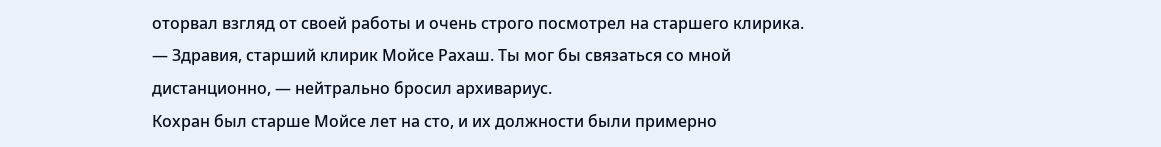оторвал взгляд от своей работы и очень строго посмотрел на старшего клирика.
— Здравия, старший клирик Мойсе Рахаш. Ты мог бы связаться со мной дистанционно, — нейтрально бросил архивариус.
Кохран был старше Мойсе лет на сто, и их должности были примерно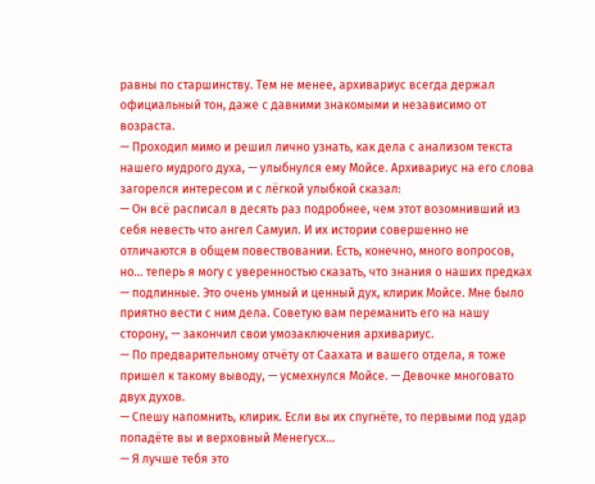равны по старшинству. Тем не менее, архивариус всегда держал официальный тон, даже с давними знакомыми и независимо от возраста.
— Проходил мимо и решил лично узнать, как дела с анализом текста нашего мудрого духа, — улыбнулся ему Мойсе. Архивариус на его слова загорелся интересом и с лёгкой улыбкой сказал:
— Он всё расписал в десять раз подробнее, чем этот возомнивший из себя невесть что ангел Самуил. И их истории совершенно не отличаются в общем повествовании. Есть, конечно, много вопросов, но… теперь я могу с уверенностью сказать, что знания о наших предках — подлинные. Это очень умный и ценный дух, клирик Мойсе. Мне было приятно вести с ним дела. Советую вам переманить его на нашу сторону, — закончил свои умозаключения архивариус.
— По предварительному отчёту от Саахата и вашего отдела, я тоже пришел к такому выводу, — усмехнулся Мойсе. — Девочке многовато двух духов.
— Спешу напомнить, клирик. Если вы их спугнёте, то первыми под удар попадёте вы и верховный Менегусх…
— Я лучше тебя это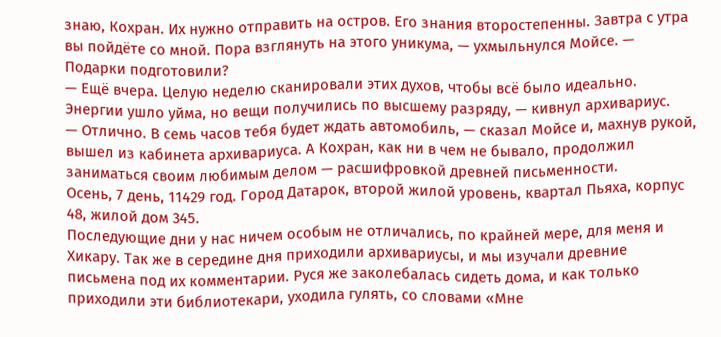знаю, Кохран. Их нужно отправить на остров. Его знания второстепенны. Завтра с утра вы пойдёте со мной. Пора взглянуть на этого уникума, — ухмыльнулся Мойсе. — Подарки подготовили?
— Ещё вчера. Целую неделю сканировали этих духов, чтобы всё было идеально. Энергии ушло уйма, но вещи получились по высшему разряду, — кивнул архивариус.
— Отлично. В семь часов тебя будет ждать автомобиль, — сказал Мойсе и, махнув рукой, вышел из кабинета архивариуса. А Кохран, как ни в чем не бывало, продолжил заниматься своим любимым делом — расшифровкой древней письменности.
Осень, 7 день, 11429 год. Город Датарок, второй жилой уровень, квартал Пьяха, корпус 48, жилой дом 345.
Последующие дни у нас ничем особым не отличались, по крайней мере, для меня и Хикару. Так же в середине дня приходили архивариусы, и мы изучали древние письмена под их комментарии. Руся же заколебалась сидеть дома, и как только приходили эти библиотекари, уходила гулять, со словами «Мне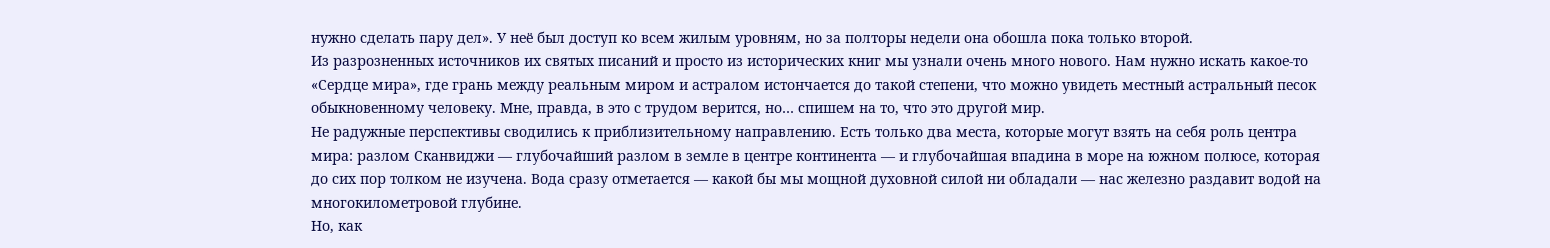нужно сделать пару дел». У неё был доступ ко всем жилым уровням, но за полторы недели она обошла пока только второй.
Из разрозненных источников их святых писаний и просто из исторических книг мы узнали очень много нового. Нам нужно искать какое-то «Сердце мира», где грань между реальным миром и астралом истончается до такой степени, что можно увидеть местный астральный песок обыкновенному человеку. Мне, правда, в это с трудом верится, но… спишем на то, что это другой мир.
Не радужные перспективы сводились к приблизительному направлению. Есть только два места, которые могут взять на себя роль центра мира: разлом Сканвиджи — глубочайший разлом в земле в центре континента — и глубочайшая впадина в море на южном полюсе, которая до сих пор толком не изучена. Вода сразу отметается — какой бы мы мощной духовной силой ни обладали — нас железно раздавит водой на многокилометровой глубине.
Но, как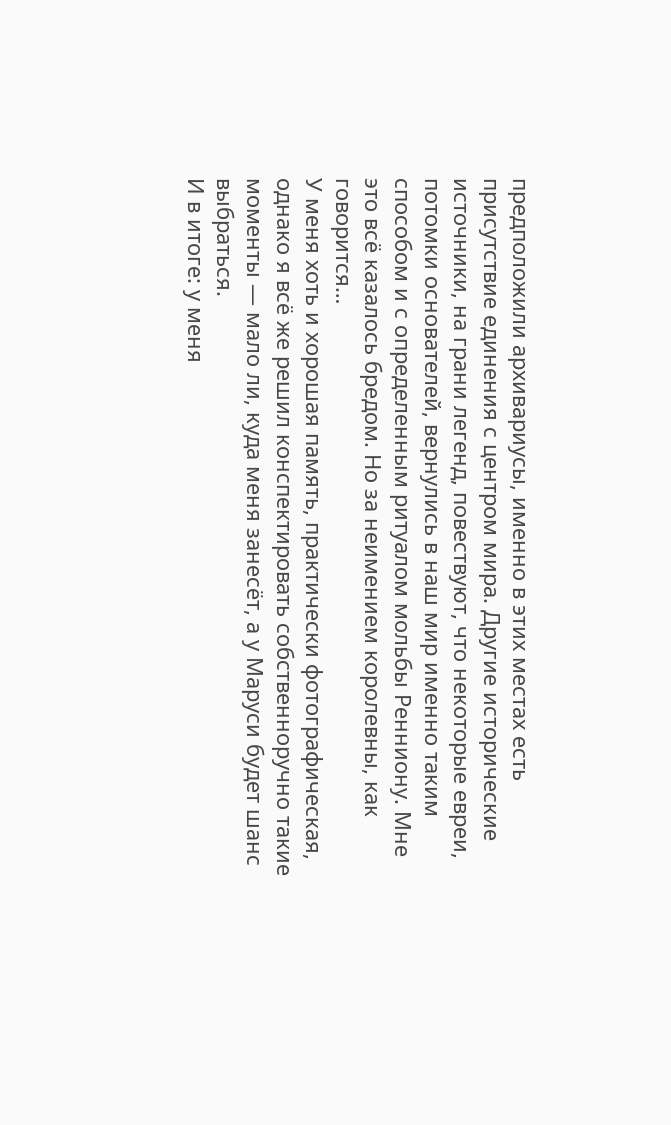предположили архивариусы, именно в этих местах есть присутствие единения с центром мира. Другие исторические источники, на грани легенд, повествуют, что некоторые евреи, потомки основателей, вернулись в наш мир именно таким способом и с определенным ритуалом мольбы Ренниону. Мне это всё казалось бредом. Но за неимением королевны, как говорится…
У меня хоть и хорошая память, практически фотографическая, однако я всё же решил конспектировать собственноручно такие моменты — мало ли, куда меня занесёт, а у Маруси будет шанс выбраться.
И в итоге: у меня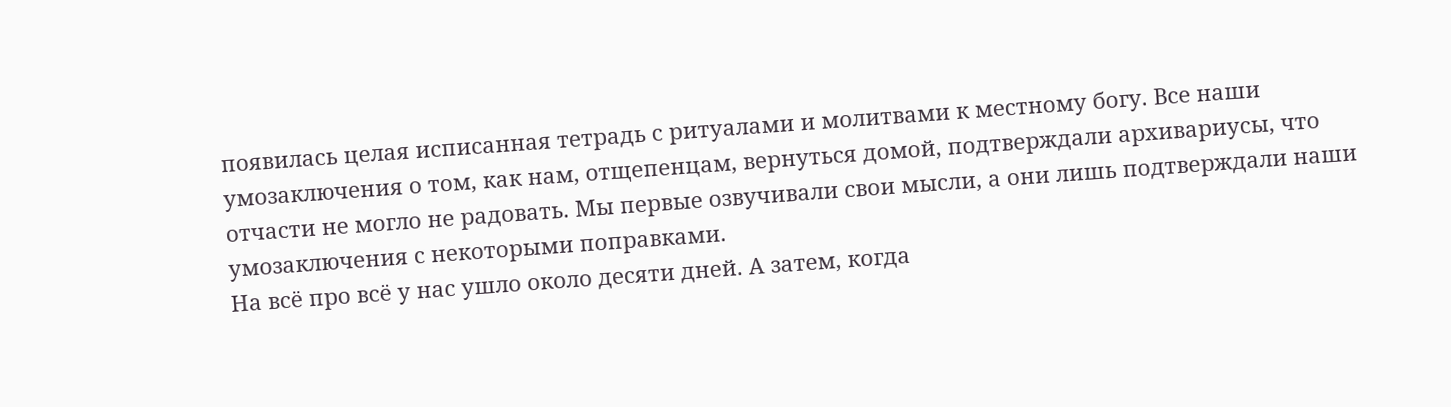появилась целая исписанная тетрадь с ритуалами и молитвами к местному богу. Все наши умозаключения о том, как нам, отщепенцам, вернуться домой, подтверждали архивариусы, что отчасти не могло не радовать. Мы первые озвучивали свои мысли, а они лишь подтверждали наши умозаключения с некоторыми поправками.
На всё про всё у нас ушло около десяти дней. А затем, когда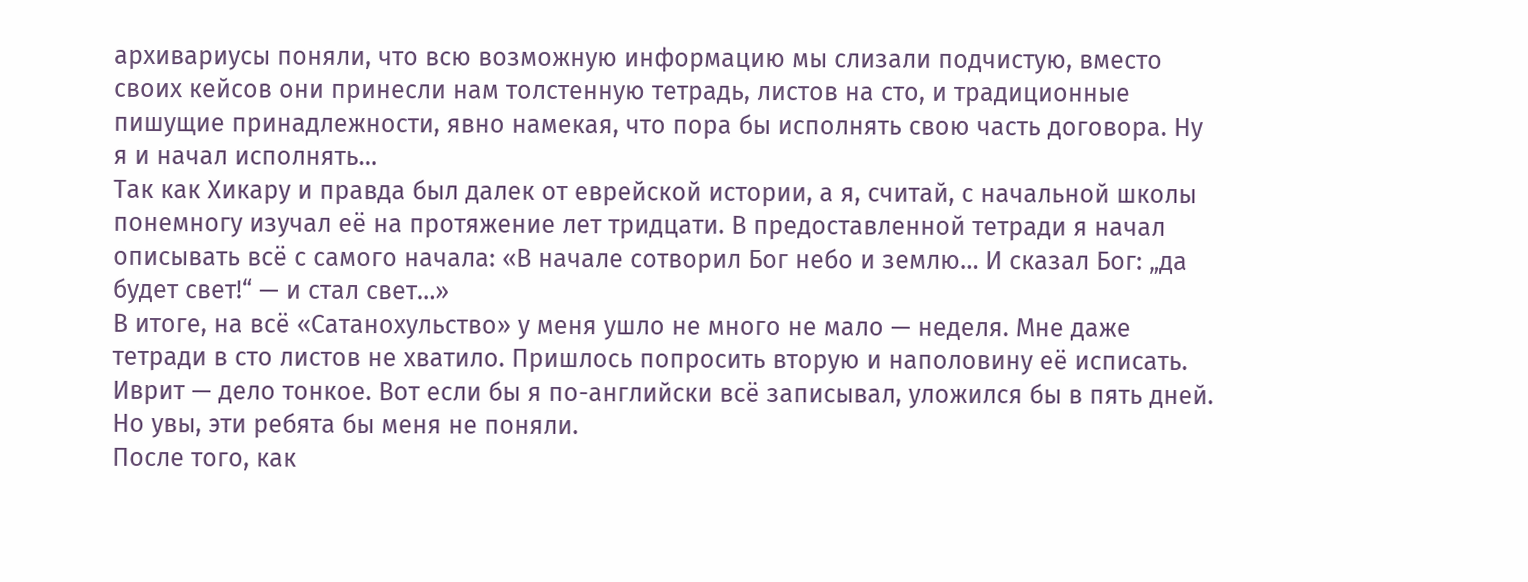архивариусы поняли, что всю возможную информацию мы слизали подчистую, вместо своих кейсов они принесли нам толстенную тетрадь, листов на сто, и традиционные пишущие принадлежности, явно намекая, что пора бы исполнять свою часть договора. Ну я и начал исполнять…
Так как Хикару и правда был далек от еврейской истории, а я, считай, с начальной школы понемногу изучал её на протяжение лет тридцати. В предоставленной тетради я начал описывать всё с самого начала: «В начале сотворил Бог небо и землю… И сказал Бог: „да будет свет!“ — и стал свет…»
В итоге, на всё «Сатанохульство» у меня ушло не много не мало — неделя. Мне даже тетради в сто листов не хватило. Пришлось попросить вторую и наполовину её исписать. Иврит — дело тонкое. Вот если бы я по-английски всё записывал, уложился бы в пять дней. Но увы, эти ребята бы меня не поняли.
После того, как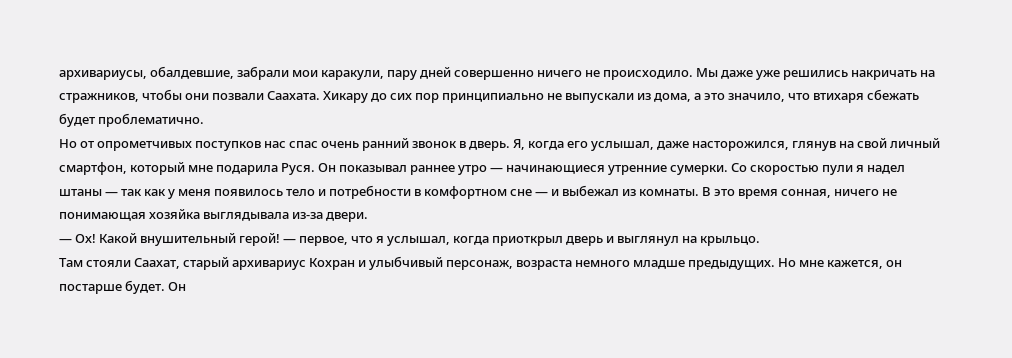архивариусы, обалдевшие, забрали мои каракули, пару дней совершенно ничего не происходило. Мы даже уже решились накричать на стражников, чтобы они позвали Саахата. Хикару до сих пор принципиально не выпускали из дома, а это значило, что втихаря сбежать будет проблематично.
Но от опрометчивых поступков нас спас очень ранний звонок в дверь. Я, когда его услышал, даже насторожился, глянув на свой личный смартфон, который мне подарила Руся. Он показывал раннее утро — начинающиеся утренние сумерки. Со скоростью пули я надел штаны — так как у меня появилось тело и потребности в комфортном сне — и выбежал из комнаты. В это время сонная, ничего не понимающая хозяйка выглядывала из-за двери.
— Ох! Какой внушительный герой! — первое, что я услышал, когда приоткрыл дверь и выглянул на крыльцо.
Там стояли Саахат, старый архивариус Кохран и улыбчивый персонаж, возраста немного младше предыдущих. Но мне кажется, он постарше будет. Он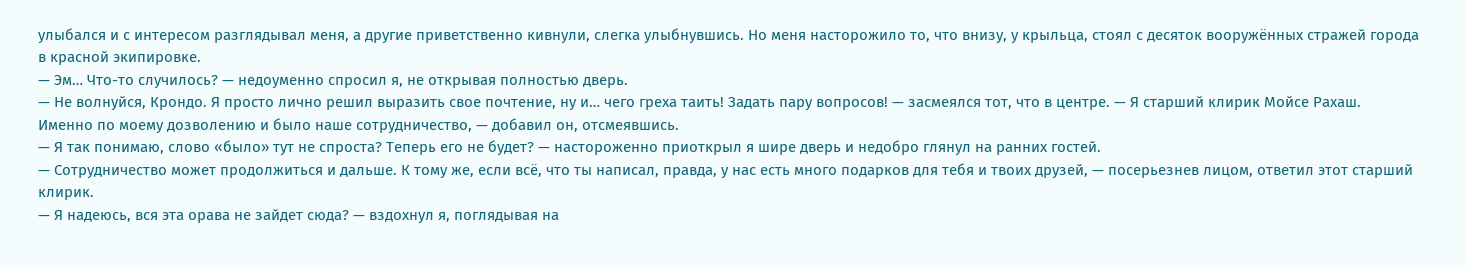улыбался и с интересом разглядывал меня, а другие приветственно кивнули, слегка улыбнувшись. Но меня насторожило то, что внизу, у крыльца, стоял с десяток вооружённых стражей города в красной экипировке.
— Эм… Что-то случилось? — недоуменно спросил я, не открывая полностью дверь.
— Не волнуйся, Крондо. Я просто лично решил выразить свое почтение, ну и… чего греха таить! Задать пару вопросов! — засмеялся тот, что в центре. — Я старший клирик Мойсе Рахаш. Именно по моему дозволению и было наше сотрудничество, — добавил он, отсмеявшись.
— Я так понимаю, слово «было» тут не спроста? Теперь его не будет? — настороженно приоткрыл я шире дверь и недобро глянул на ранних гостей.
— Сотрудничество может продолжиться и дальше. К тому же, если всё, что ты написал, правда, у нас есть много подарков для тебя и твоих друзей, — посерьезнев лицом, ответил этот старший клирик.
— Я надеюсь, вся эта орава не зайдет сюда? — вздохнул я, поглядывая на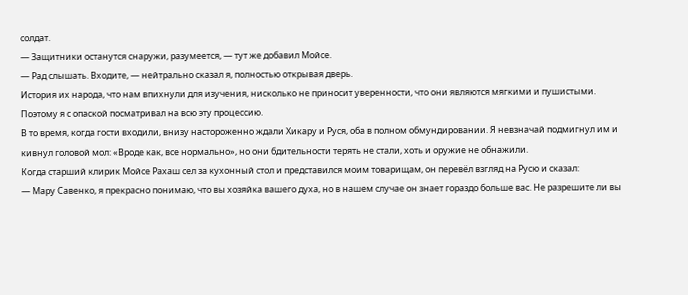солдат.
— Защитники останутся снаружи, разумеется, — тут же добавил Мойсе.
— Рад слышать. Входите, — нейтрально сказал я, полностью открывая дверь.
История их народа, что нам впихнули для изучения, нисколько не приносит уверенности, что они являются мягкими и пушистыми. Поэтому я с опаской посматривал на всю эту процессию.
В то время, когда гости входили, внизу настороженно ждали Хикару и Руся, оба в полном обмундировании. Я невзначай подмигнул им и кивнул головой мол: «Вроде как, все нормально», но они бдительности терять не стали, хоть и оружие не обнажили.
Когда старший клирик Мойсе Рахаш сел за кухонный стол и представился моим товарищам, он перевёл взгляд на Русю и сказал:
— Мару Савенко, я прекрасно понимаю, что вы хозяйка вашего духа, но в нашем случае он знает гораздо больше вас. Не разрешите ли вы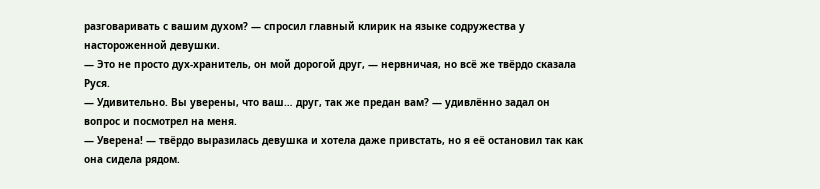разговаривать с вашим духом? — спросил главный клирик на языке содружества у настороженной девушки.
— Это не просто дух-хранитель, он мой дорогой друг, — нервничая, но всё же твёрдо сказала Руся.
— Удивительно. Вы уверены, что ваш… друг, так же предан вам? — удивлённо задал он вопрос и посмотрел на меня.
— Уверена! — твёрдо выразилась девушка и хотела даже привстать, но я её остановил так как она сидела рядом.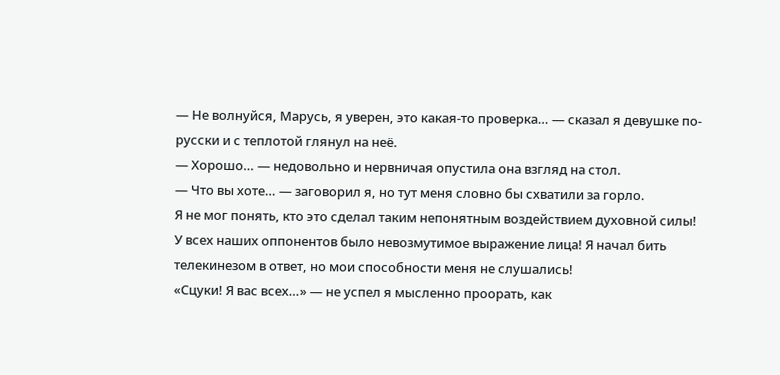— Не волнуйся, Марусь, я уверен, это какая-то проверка… — сказал я девушке по-русски и с теплотой глянул на неё.
— Хорошо… — недовольно и нервничая опустила она взгляд на стол.
— Что вы хоте… — заговорил я, но тут меня словно бы схватили за горло.
Я не мог понять, кто это сделал таким непонятным воздействием духовной силы! У всех наших оппонентов было невозмутимое выражение лица! Я начал бить телекинезом в ответ, но мои способности меня не слушались!
«Сцуки! Я вас всех…» — не успел я мысленно проорать, как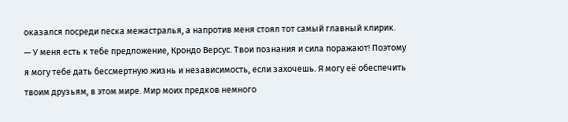оказался посреди песка межастралья, а напротив меня стоял тот самый главный клирик.
— У меня есть к тебе предложение, Крондо Версус. Твои познания и сила поражают! Поэтому я могу тебе дать бессмертную жизнь и независимость, если захочешь. Я могу её обеспечить твоим друзьям, в этом мире. Мир моих предков немного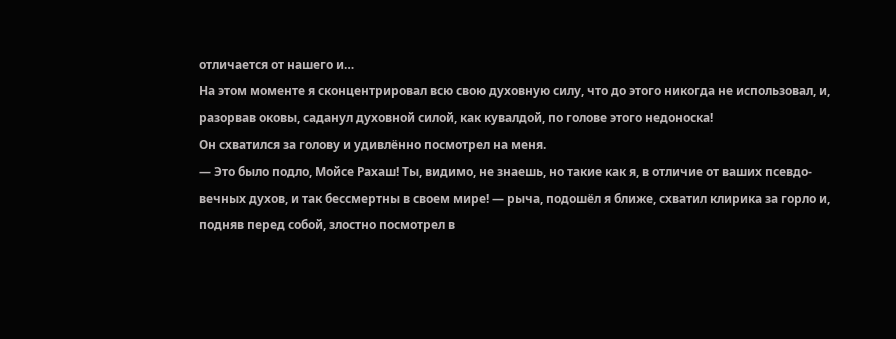отличается от нашего и…
На этом моменте я сконцентрировал всю свою духовную силу, что до этого никогда не использовал, и, разорвав оковы, саданул духовной силой, как кувалдой, по голове этого недоноска!
Он схватился за голову и удивлённо посмотрел на меня.
— Это было подло, Мойсе Рахаш! Ты, видимо, не знаешь, но такие как я, в отличие от ваших псевдо-вечных духов, и так бессмертны в своем мире! — рыча, подошёл я ближе, схватил клирика за горло и, подняв перед собой, злостно посмотрел в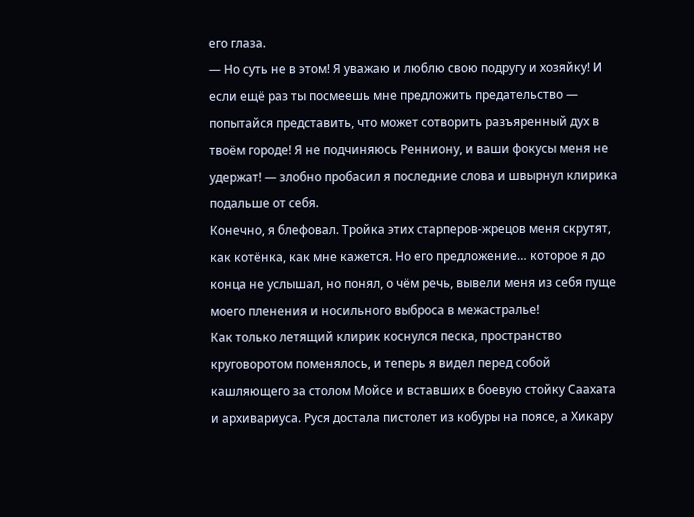его глаза.
— Но суть не в этом! Я уважаю и люблю свою подругу и хозяйку! И если ещё раз ты посмеешь мне предложить предательство — попытайся представить, что может сотворить разъяренный дух в твоём городе! Я не подчиняюсь Ренниону, и ваши фокусы меня не удержат! — злобно пробасил я последние слова и швырнул клирика подальше от себя.
Конечно, я блефовал. Тройка этих старперов-жрецов меня скрутят, как котёнка, как мне кажется. Но его предложение… которое я до конца не услышал, но понял, о чём речь, вывели меня из себя пуще моего пленения и носильного выброса в межастралье!
Как только летящий клирик коснулся песка, пространство круговоротом поменялось, и теперь я видел перед собой кашляющего за столом Мойсе и вставших в боевую стойку Саахата и архивариуса. Руся достала пистолет из кобуры на поясе, а Хикару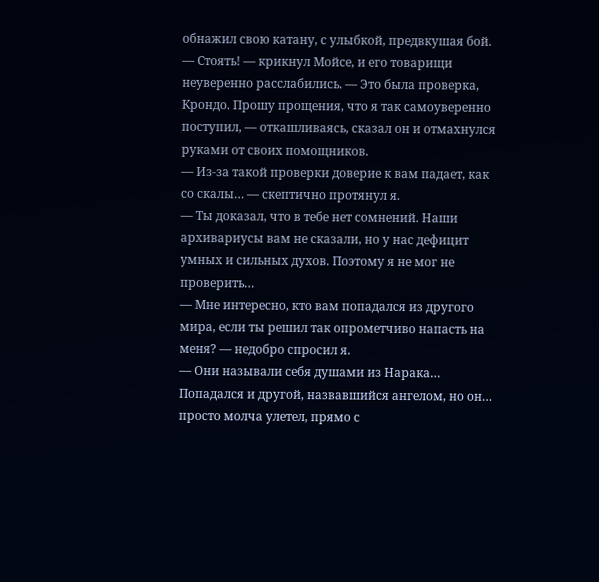обнажил свою катану, с улыбкой, предвкушая бой.
— Стоять! — крикнул Мойсе, и его товарищи неуверенно расслабились. — Это была проверка, Крондо. Прошу прощения, что я так самоуверенно поступил, — откашливаясь, сказал он и отмахнулся руками от своих помощников.
— Из-за такой проверки доверие к вам падает, как со скалы… — скептично протянул я.
— Ты доказал, что в тебе нет сомнений. Наши архивариусы вам не сказали, но у нас дефицит умных и сильных духов. Поэтому я не мог не проверить…
— Мне интересно, кто вам попадался из другого мира, если ты решил так опрометчиво напасть на меня? — недобро спросил я.
— Они называли себя душами из Нарака… Попадался и другой, назвавшийся ангелом, но он… просто молча улетел, прямо с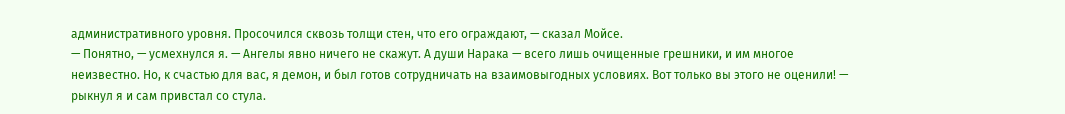административного уровня. Просочился сквозь толщи стен, что его ограждают, — сказал Мойсе.
— Понятно, — усмехнулся я. — Ангелы явно ничего не скажут. А души Нарака — всего лишь очищенные грешники, и им многое неизвестно. Но, к счастью для вас, я демон, и был готов сотрудничать на взаимовыгодных условиях. Вот только вы этого не оценили! — рыкнул я и сам привстал со стула.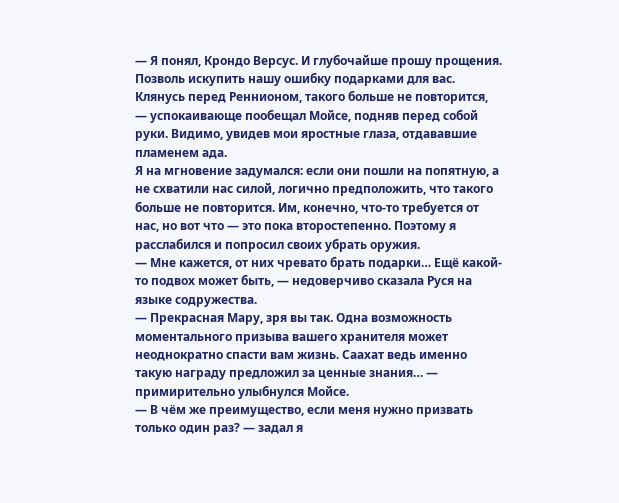— Я понял, Крондо Версус. И глубочайше прошу прощения. Позволь искупить нашу ошибку подарками для вас. Клянусь перед Реннионом, такого больше не повторится, — успокаивающе пообещал Мойсе, подняв перед собой руки. Видимо, увидев мои яростные глаза, отдававшие пламенем ада.
Я на мгновение задумался: если они пошли на попятную, а не схватили нас силой, логично предположить, что такого больше не повторится. Им, конечно, что-то требуется от нас, но вот что — это пока второстепенно. Поэтому я расслабился и попросил своих убрать оружия.
— Мне кажется, от них чревато брать подарки… Ещё какой-то подвох может быть, — недоверчиво сказала Руся на языке содружества.
— Прекрасная Мару, зря вы так. Одна возможность моментального призыва вашего хранителя может неоднократно спасти вам жизнь. Саахат ведь именно такую награду предложил за ценные знания… — примирительно улыбнулся Мойсе.
— В чём же преимущество, если меня нужно призвать только один раз? — задал я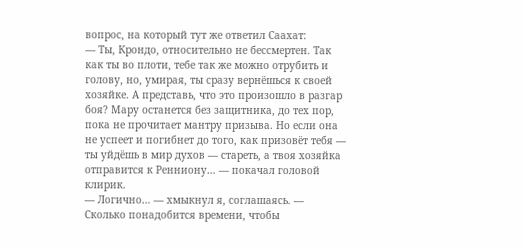вопрос, на который тут же ответил Саахат:
— Ты, Крондо, относительно не бессмертен. Так как ты во плоти, тебе так же можно отрубить и голову, но, умирая, ты сразу вернёшься к своей хозяйке. А представь, что это произошло в разгар боя? Мару останется без защитника, до тех пор, пока не прочитает мантру призыва. Но если она не успеет и погибнет до того, как призовёт тебя — ты уйдёшь в мир духов — стареть, а твоя хозяйка отправится к Ренниону… — покачал головой клирик.
— Логично… — хмыкнул я, соглашаясь. — Сколько понадобится времени, чтобы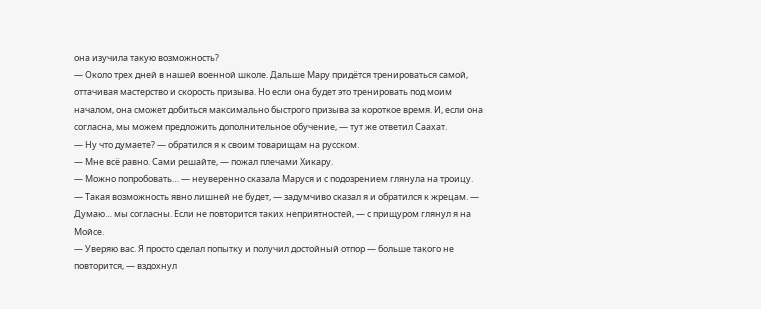она изучила такую возможность?
— Около трех дней в нашей военной школе. Дальше Мару придётся тренироваться самой, оттачивая мастерство и скорость призыва. Но если она будет это тренировать под моим началом, она сможет добиться максимально быстрого призыва за короткое время. И, если она согласна, мы можем предложить дополнительное обучение, — тут же ответил Саахат.
— Ну что думаете? — обратился я к своим товарищам на русском.
— Мне всё равно. Сами решайте, — пожал плечами Хикару.
— Можно попробовать… — неуверенно сказала Маруся и с подозрением глянула на троицу.
— Такая возможность явно лишней не будет, — задумчиво сказал я и обратился к жрецам. — Думаю… мы согласны. Если не повторится таких неприятностей, — с прищуром глянул я на Мойсе.
— Уверяю вас. Я просто сделал попытку и получил достойный отпор — больше такого не повторится, — вздохнул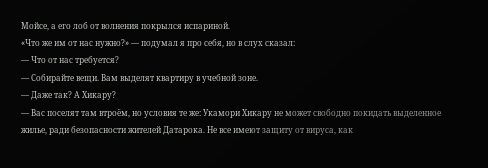Мойсе, а его лоб от волнения покрылся испариной.
«Что же им от нас нужно?» — подумал я про себя, но в слух сказал:
— Что от нас требуется?
— Собирайте вещи. Вам выделят квартиру в учебной зоне.
— Даже так? А Хикару?
— Вас поселят там втроём, но условия те же: Укамори Хикару не может свободно покидать выделенное жилье, ради безопасности жителей Датарока. Не все имеют защиту от вируса, как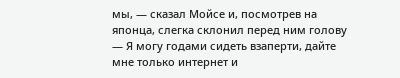мы, — сказал Мойсе и, посмотрев на японца, слегка склонил перед ним голову
— Я могу годами сидеть взаперти, дайте мне только интернет и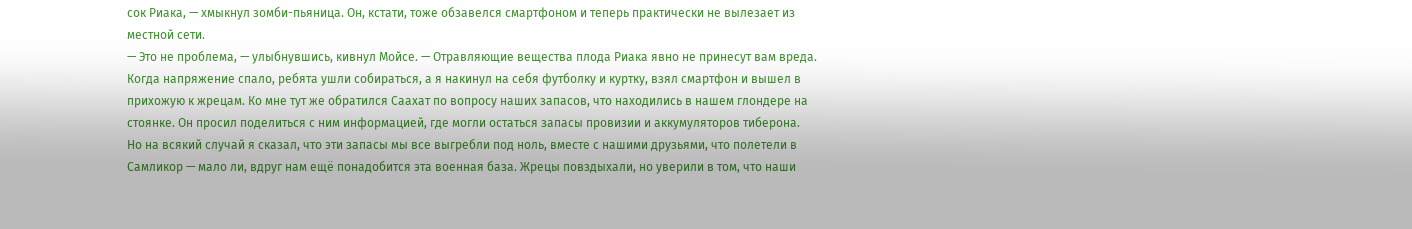сок Риака, — хмыкнул зомби-пьяница. Он, кстати, тоже обзавелся смартфоном и теперь практически не вылезает из местной сети.
— Это не проблема, — улыбнувшись, кивнул Мойсе. — Отравляющие вещества плода Риака явно не принесут вам вреда.
Когда напряжение спало, ребята ушли собираться, а я накинул на себя футболку и куртку, взял смартфон и вышел в прихожую к жрецам. Ко мне тут же обратился Саахат по вопросу наших запасов, что находились в нашем глондере на стоянке. Он просил поделиться с ним информацией, где могли остаться запасы провизии и аккумуляторов тиберона.
Но на всякий случай я сказал, что эти запасы мы все выгребли под ноль, вместе с нашими друзьями, что полетели в Самликор — мало ли, вдруг нам ещё понадобится эта военная база. Жрецы повздыхали, но уверили в том, что наши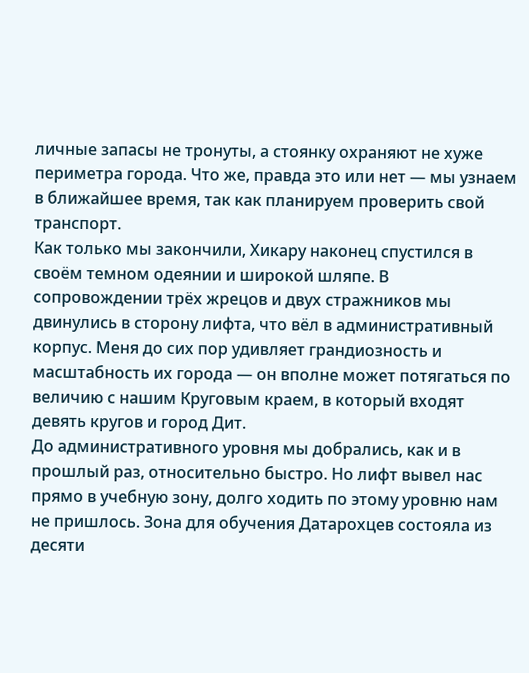личные запасы не тронуты, а стоянку охраняют не хуже периметра города. Что же, правда это или нет — мы узнаем в ближайшее время, так как планируем проверить свой транспорт.
Как только мы закончили, Хикару наконец спустился в своём темном одеянии и широкой шляпе. В сопровождении трёх жрецов и двух стражников мы двинулись в сторону лифта, что вёл в административный корпус. Меня до сих пор удивляет грандиозность и масштабность их города — он вполне может потягаться по величию с нашим Круговым краем, в который входят девять кругов и город Дит.
До административного уровня мы добрались, как и в прошлый раз, относительно быстро. Но лифт вывел нас прямо в учебную зону, долго ходить по этому уровню нам не пришлось. Зона для обучения Датарохцев состояла из десяти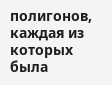полигонов, каждая из которых была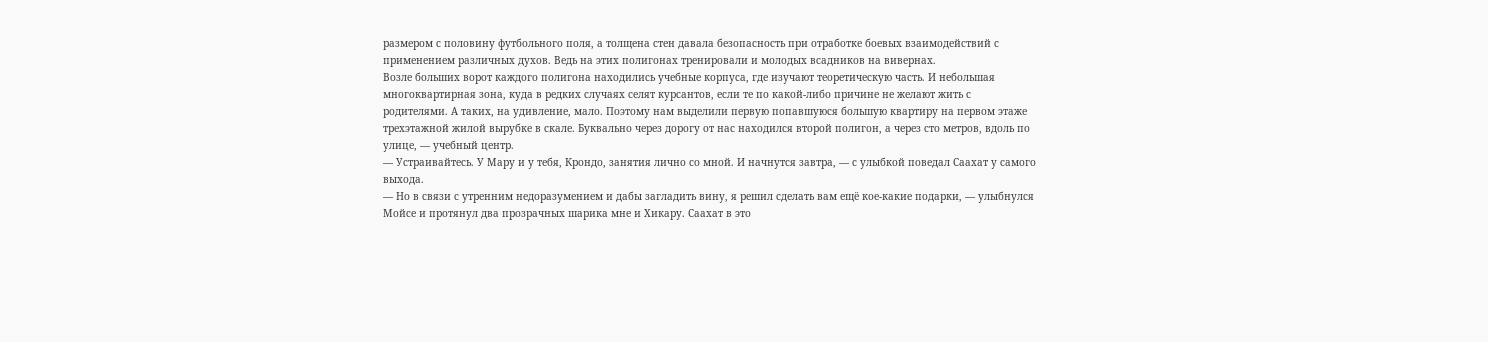размером с половину футбольного поля, а толщена стен давала безопасность при отработке боевых взаимодействий с применением различных духов. Ведь на этих полигонах тренировали и молодых всадников на вивернах.
Возле больших ворот каждого полигона находились учебные корпуса, где изучают теоретическую часть. И небольшая многоквартирная зона, куда в редких случаях селят курсантов, если те по какой-либо причине не желают жить с родителями. А таких, на удивление, мало. Поэтому нам выделили первую попавшуюся большую квартиру на первом этаже трехэтажной жилой вырубке в скале. Буквально через дорогу от нас находился второй полигон, а через сто метров, вдоль по улице, — учебный центр.
— Устраивайтесь. У Мару и у тебя, Крондо, занятия лично со мной. И начнутся завтра, — с улыбкой поведал Саахат у самого выхода.
— Но в связи с утренним недоразумением и дабы загладить вину, я решил сделать вам ещё кое-какие подарки, — улыбнулся Мойсе и протянул два прозрачных шарика мне и Хикару. Саахат в это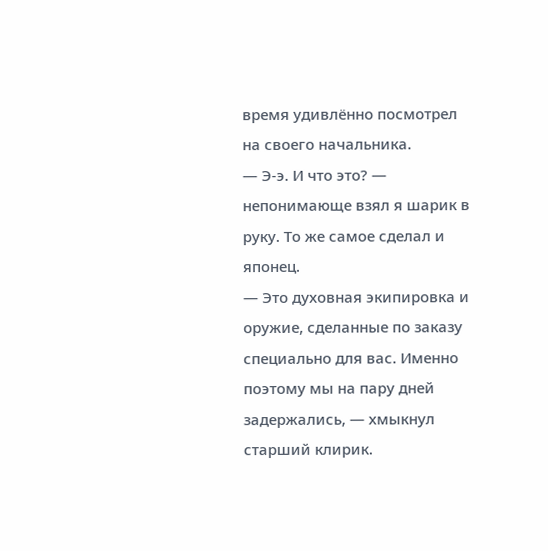время удивлённо посмотрел на своего начальника.
— Э-э. И что это? — непонимающе взял я шарик в руку. То же самое сделал и японец.
— Это духовная экипировка и оружие, сделанные по заказу специально для вас. Именно поэтому мы на пару дней задержались, — хмыкнул старший клирик.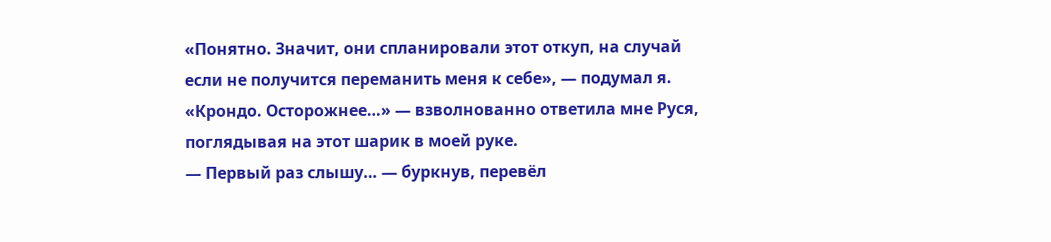«Понятно. Значит, они спланировали этот откуп, на случай если не получится переманить меня к себе», — подумал я.
«Крондо. Осторожнее…» — взволнованно ответила мне Руся, поглядывая на этот шарик в моей руке.
— Первый раз слышу… — буркнув, перевёл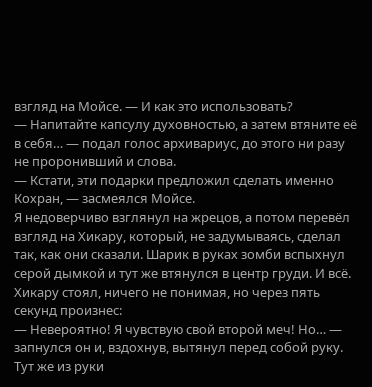взгляд на Мойсе. — И как это использовать?
— Напитайте капсулу духовностью, а затем втяните её в себя… — подал голос архивариус, до этого ни разу не проронивший и слова.
— Кстати, эти подарки предложил сделать именно Кохран, — засмеялся Мойсе.
Я недоверчиво взглянул на жрецов, а потом перевёл взгляд на Хикару, который, не задумываясь, сделал так, как они сказали. Шарик в руках зомби вспыхнул серой дымкой и тут же втянулся в центр груди. И всё. Хикару стоял, ничего не понимая, но через пять секунд произнес:
— Невероятно! Я чувствую свой второй меч! Но… — запнулся он и, вздохнув, вытянул перед собой руку.
Тут же из руки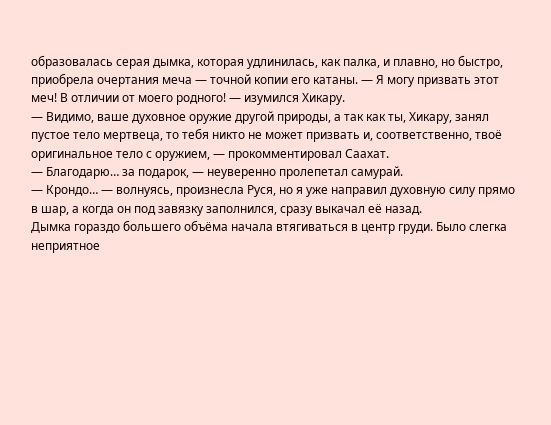образовалась серая дымка, которая удлинилась, как палка, и плавно, но быстро, приобрела очертания меча — точной копии его катаны. — Я могу призвать этот меч! В отличии от моего родного! — изумился Хикару.
— Видимо, ваше духовное оружие другой природы, а так как ты, Хикару, занял пустое тело мертвеца, то тебя никто не может призвать и, соответственно, твоё оригинальное тело с оружием, — прокомментировал Саахат.
— Благодарю… за подарок, — неуверенно пролепетал самурай.
— Крондо… — волнуясь, произнесла Руся, но я уже направил духовную силу прямо в шар, а когда он под завязку заполнился, сразу выкачал её назад.
Дымка гораздо большего объёма начала втягиваться в центр груди. Было слегка неприятное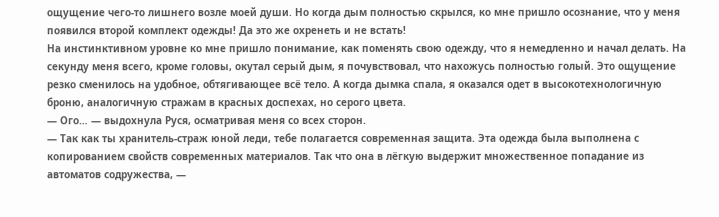ощущение чего-то лишнего возле моей души. Но когда дым полностью скрылся, ко мне пришло осознание, что у меня появился второй комплект одежды! Да это же охренеть и не встать!
На инстинктивном уровне ко мне пришло понимание, как поменять свою одежду, что я немедленно и начал делать. На секунду меня всего, кроме головы, окутал серый дым, я почувствовал, что нахожусь полностью голый. Это ощущение резко сменилось на удобное, обтягивающее всё тело. А когда дымка спала, я оказался одет в высокотехнологичную броню, аналогичную стражам в красных доспехах, но серого цвета.
— Ого… — выдохнула Руся, осматривая меня со всех сторон.
— Так как ты хранитель-страж юной леди, тебе полагается современная защита. Эта одежда была выполнена с копированием свойств современных материалов. Так что она в лёгкую выдержит множественное попадание из автоматов содружества, —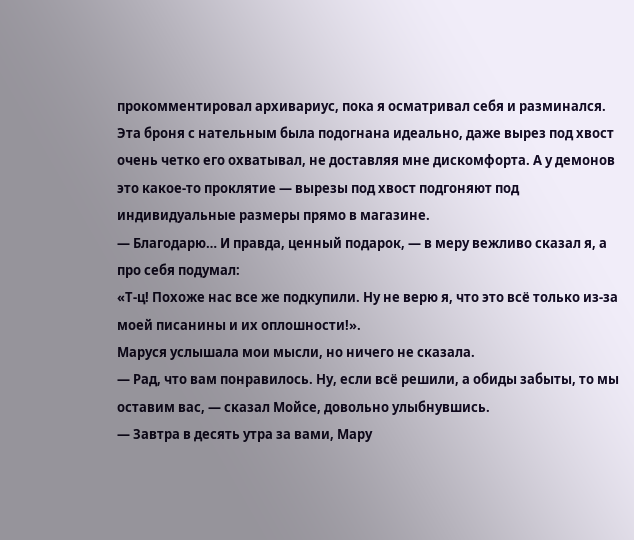прокомментировал архивариус, пока я осматривал себя и разминался.
Эта броня с нательным была подогнана идеально, даже вырез под хвост очень четко его охватывал, не доставляя мне дискомфорта. А у демонов это какое-то проклятие — вырезы под хвост подгоняют под индивидуальные размеры прямо в магазине.
— Благодарю… И правда, ценный подарок, — в меру вежливо сказал я, а про себя подумал:
«Т-ц! Похоже нас все же подкупили. Ну не верю я, что это всё только из-за моей писанины и их оплошности!».
Маруся услышала мои мысли, но ничего не сказала.
— Рад, что вам понравилось. Ну, если всё решили, а обиды забыты, то мы оставим вас, — сказал Мойсе, довольно улыбнувшись.
— Завтра в десять утра за вами, Мару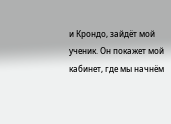и Крондо, зайдёт мой ученик. Он покажет мой кабинет, где мы начнём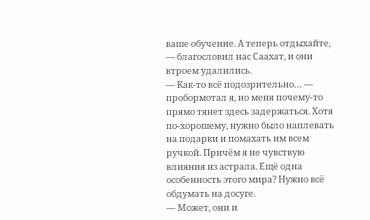ваше обучение. А теперь отдыхайте, — благословил нас Саахат, и они втроем удалились.
— Как-то всё подозрительно… — пробормотал я, но меня почему-то прямо тянет здесь задержаться. Хотя по-хорошему, нужно было наплевать на подарки и помахать им всем ручкой. Причём я не чувствую влияния из астрала. Ещё одна особенность этого мира? Нужно всё обдумать на досуге.
— Может, они и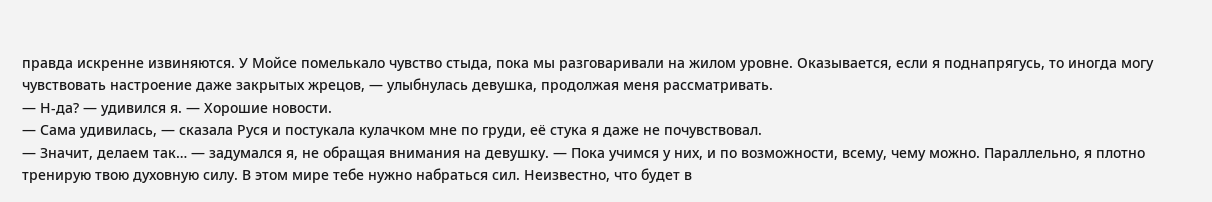правда искренне извиняются. У Мойсе помелькало чувство стыда, пока мы разговаривали на жилом уровне. Оказывается, если я поднапрягусь, то иногда могу чувствовать настроение даже закрытых жрецов, — улыбнулась девушка, продолжая меня рассматривать.
— Н-да? — удивился я. — Хорошие новости.
— Сама удивилась, — сказала Руся и постукала кулачком мне по груди, её стука я даже не почувствовал.
— Значит, делаем так… — задумался я, не обращая внимания на девушку. — Пока учимся у них, и по возможности, всему, чему можно. Параллельно, я плотно тренирую твою духовную силу. В этом мире тебе нужно набраться сил. Неизвестно, что будет в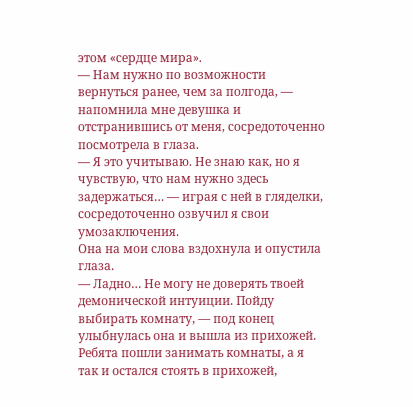этом «сердце мира».
— Нам нужно по возможности вернуться ранее, чем за полгода, — напомнила мне девушка и отстранившись от меня, сосредоточенно посмотрела в глаза.
— Я это учитываю. Не знаю как, но я чувствую, что нам нужно здесь задержаться… — играя с ней в гляделки, сосредоточенно озвучил я свои умозаключения.
Она на мои слова вздохнула и опустила глаза.
— Ладно… Не могу не доверять твоей демонической интуиции. Пойду выбирать комнату, — под конец улыбнулась она и вышла из прихожей.
Ребята пошли занимать комнаты, а я так и остался стоять в прихожей,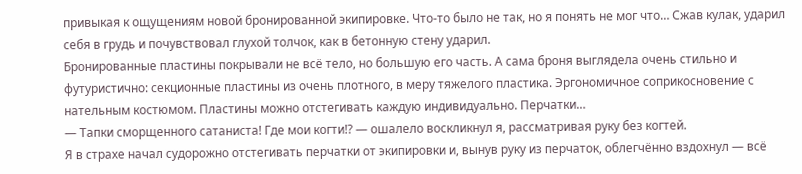привыкая к ощущениям новой бронированной экипировке. Что-то было не так, но я понять не мог что… Сжав кулак, ударил себя в грудь и почувствовал глухой толчок, как в бетонную стену ударил.
Бронированные пластины покрывали не всё тело, но большую его часть. А сама броня выглядела очень стильно и футуристично: секционные пластины из очень плотного, в меру тяжелого пластика. Эргономичное соприкосновение с нательным костюмом. Пластины можно отстегивать каждую индивидуально. Перчатки…
— Тапки сморщенного сатаниста! Где мои когти⁉ — ошалело воскликнул я, рассматривая руку без когтей.
Я в страхе начал судорожно отстегивать перчатки от экипировки и, вынув руку из перчаток, облегчённо вздохнул — всё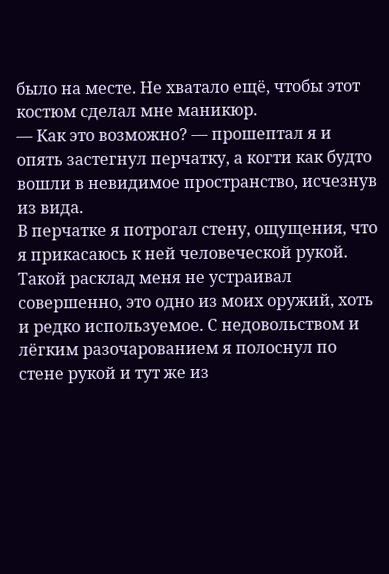было на месте. Не хватало ещё, чтобы этот костюм сделал мне маникюр.
— Как это возможно? — прошептал я и опять застегнул перчатку, а когти как будто вошли в невидимое пространство, исчезнув из вида.
В перчатке я потрогал стену, ощущения, что я прикасаюсь к ней человеческой рукой. Такой расклад меня не устраивал совершенно, это одно из моих оружий, хоть и редко используемое. С недовольством и лёгким разочарованием я полоснул по стене рукой и тут же из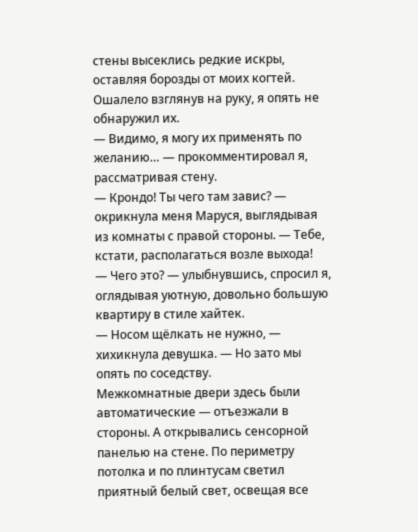стены высеклись редкие искры, оставляя борозды от моих когтей. Ошалело взглянув на руку, я опять не обнаружил их.
— Видимо, я могу их применять по желанию… — прокомментировал я, рассматривая стену.
— Крондо! Ты чего там завис? — окрикнула меня Маруся, выглядывая из комнаты с правой стороны. — Тебе, кстати, располагаться возле выхода!
— Чего это? — улыбнувшись, спросил я, оглядывая уютную, довольно большую квартиру в стиле хайтек.
— Носом щёлкать не нужно, — хихикнула девушка. — Но зато мы опять по соседству.
Межкомнатные двери здесь были автоматические — отъезжали в стороны. А открывались сенсорной панелью на стене. По периметру потолка и по плинтусам светил приятный белый свет, освещая все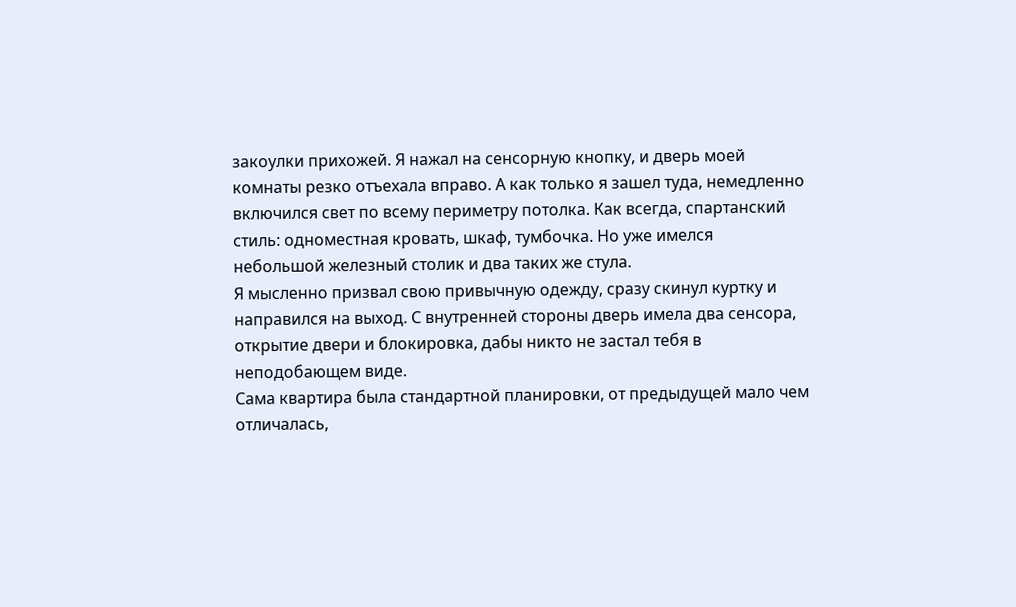закоулки прихожей. Я нажал на сенсорную кнопку, и дверь моей комнаты резко отъехала вправо. А как только я зашел туда, немедленно включился свет по всему периметру потолка. Как всегда, спартанский стиль: одноместная кровать, шкаф, тумбочка. Но уже имелся небольшой железный столик и два таких же стула.
Я мысленно призвал свою привычную одежду, сразу скинул куртку и направился на выход. С внутренней стороны дверь имела два сенсора, открытие двери и блокировка, дабы никто не застал тебя в неподобающем виде.
Сама квартира была стандартной планировки, от предыдущей мало чем отличалась,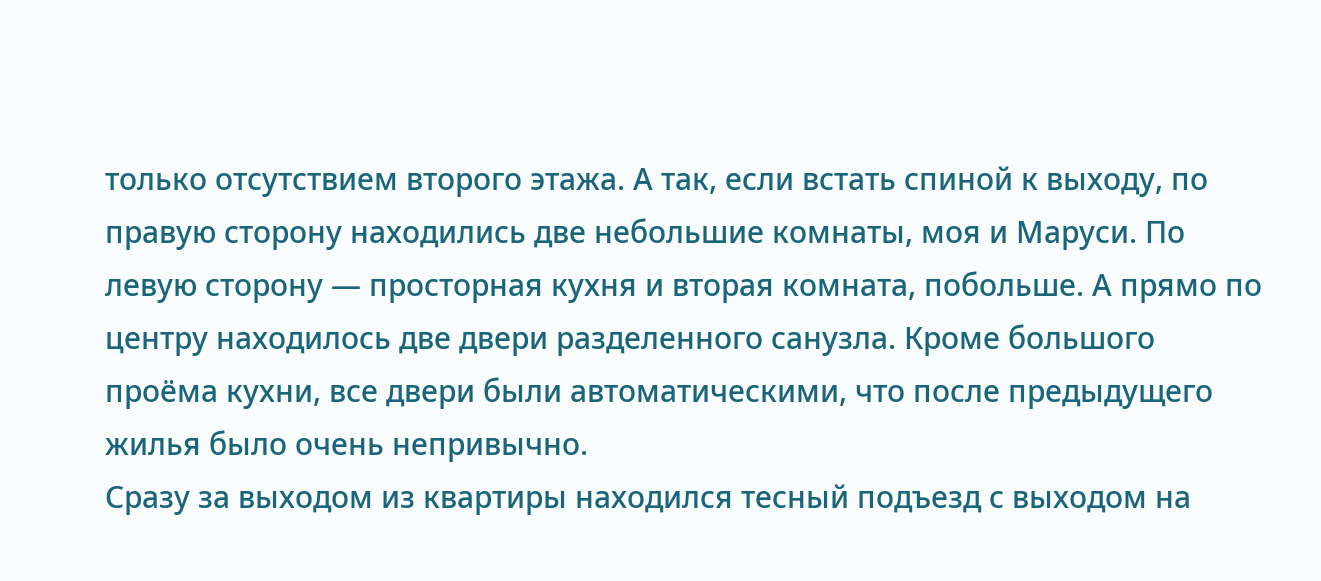только отсутствием второго этажа. А так, если встать спиной к выходу, по правую сторону находились две небольшие комнаты, моя и Маруси. По левую сторону — просторная кухня и вторая комната, побольше. А прямо по центру находилось две двери разделенного санузла. Кроме большого проёма кухни, все двери были автоматическими, что после предыдущего жилья было очень непривычно.
Сразу за выходом из квартиры находился тесный подъезд с выходом на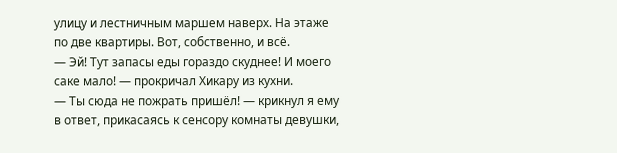улицу и лестничным маршем наверх. На этаже по две квартиры. Вот, собственно, и всё.
— Эй! Тут запасы еды гораздо скуднее! И моего саке мало! — прокричал Хикару из кухни.
— Ты сюда не пожрать пришёл! — крикнул я ему в ответ, прикасаясь к сенсору комнаты девушки,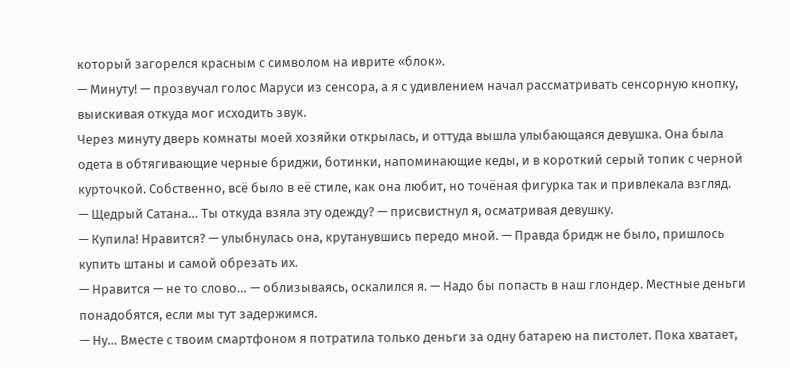который загорелся красным с символом на иврите «блок».
— Минуту! — прозвучал голос Маруси из сенсора, а я с удивлением начал рассматривать сенсорную кнопку, выискивая откуда мог исходить звук.
Через минуту дверь комнаты моей хозяйки открылась, и оттуда вышла улыбающаяся девушка. Она была одета в обтягивающие черные бриджи, ботинки, напоминающие кеды, и в короткий серый топик с черной курточкой. Собственно, всё было в её стиле, как она любит, но точёная фигурка так и привлекала взгляд.
— Щедрый Сатана… Ты откуда взяла эту одежду? — присвистнул я, осматривая девушку.
— Купила! Нравится? — улыбнулась она, крутанувшись передо мной. — Правда бридж не было, пришлось купить штаны и самой обрезать их.
— Нравится — не то слово… — облизываясь, оскалился я. — Надо бы попасть в наш глондер. Местные деньги понадобятся, если мы тут задержимся.
— Ну… Вместе с твоим смартфоном я потратила только деньги за одну батарею на пистолет. Пока хватает,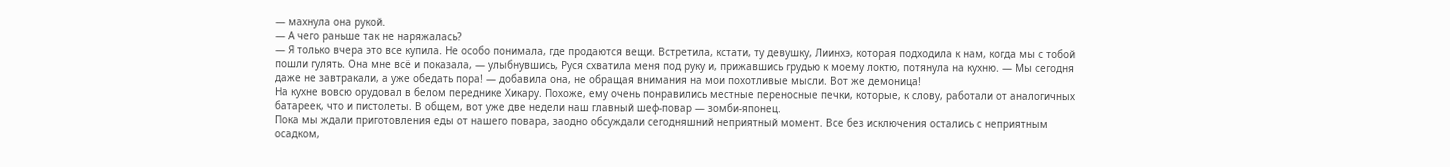— махнула она рукой.
— А чего раньше так не наряжалась?
— Я только вчера это все купила. Не особо понимала, где продаются вещи. Встретила, кстати, ту девушку, Лиинхэ, которая подходила к нам, когда мы с тобой пошли гулять. Она мне всё и показала, — улыбнувшись, Руся схватила меня под руку и, прижавшись грудью к моему локтю, потянула на кухню. — Мы сегодня даже не завтракали, а уже обедать пора! — добавила она, не обращая внимания на мои похотливые мысли. Вот же демоница!
На кухне вовсю орудовал в белом переднике Хикару. Похоже, ему очень понравились местные переносные печки, которые, к слову, работали от аналогичных батареек, что и пистолеты. В общем, вот уже две недели наш главный шеф-повар — зомби-японец.
Пока мы ждали приготовления еды от нашего повара, заодно обсуждали сегодняшний неприятный момент. Все без исключения остались с неприятным осадком,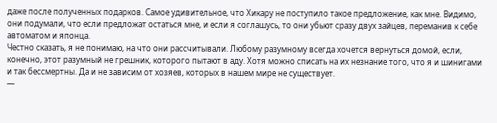даже после полученных подарков. Самое удивительное, что Хикару не поступило такое предложение, как мне. Видимо, они подумали, что если предложат остаться мне, и если я соглашусь, то они убьют сразу двух зайцев, переманив к себе автоматом и японца.
Честно сказать, я не понимаю, на что они рассчитывали. Любому разумному всегда хочется вернуться домой, если, конечно, этот разумный не грешник, которого пытают в аду. Хотя можно списать на их незнание того, что я и шинигами и так бессмертны. Да и не зависим от хозяев, которых в нашем мире не существует.
—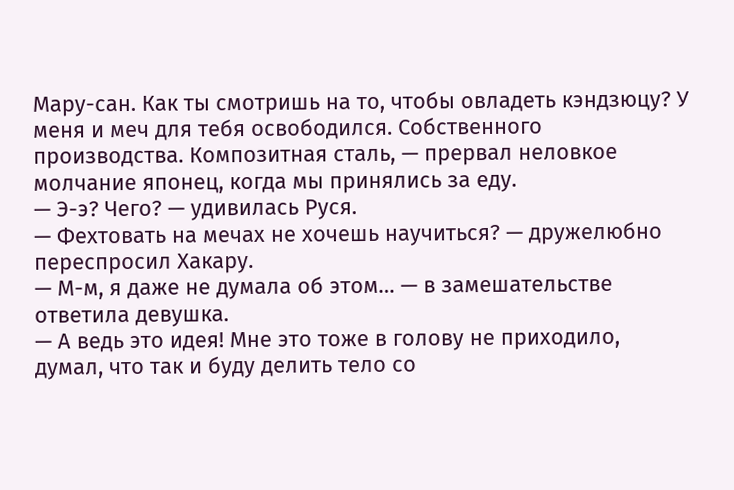Мару-сан. Как ты смотришь на то, чтобы овладеть кэндзюцу? У меня и меч для тебя освободился. Собственного производства. Композитная сталь, — прервал неловкое молчание японец, когда мы принялись за еду.
— Э-э? Чего? — удивилась Руся.
— Фехтовать на мечах не хочешь научиться? — дружелюбно переспросил Хакару.
— М-м, я даже не думала об этом… — в замешательстве ответила девушка.
— А ведь это идея! Мне это тоже в голову не приходило, думал, что так и буду делить тело со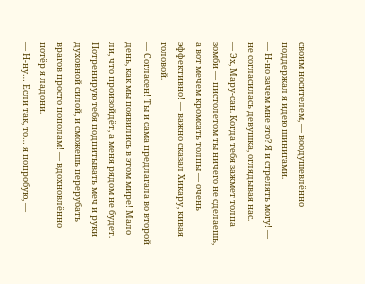своим носителем, — воодушевлённо поддержал я идею шинигами.
— Н-но зачем мне это? Я и стрелять могу! — не согласилась девушка, оглядывая нас.
— Эх, Мару-сан. Когда тебя зажмет толпа зомби — пистолетом ты ничего не сделаешь, а вот мечем кромсать толпы — очень эффективно! — важно сказал Хикару, кивая головой.
— Согласен! Ты и сама предлагала во второй день, как мы появились в этом мире! Мало ли, что произойдёт, а меня рядом не будет. Потренирую тебя подпитывать меч и руки духовной силой, и сможешь перерубать врагов просто пополам! — вдохновлённо потёр я ладони.
— Н-ну… Если так, то… я попробую, —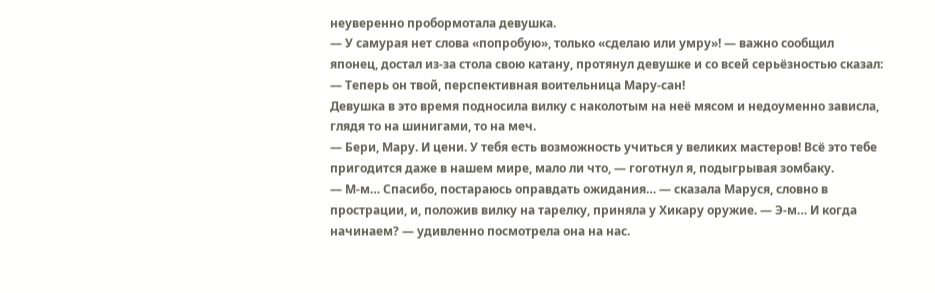неуверенно пробормотала девушка.
— У самурая нет слова «попробую», только «сделаю или умру»! — важно сообщил японец, достал из-за стола свою катану, протянул девушке и со всей серьёзностью сказал: — Теперь он твой, перспективная воительница Мару-сан!
Девушка в это время подносила вилку с наколотым на неё мясом и недоуменно зависла, глядя то на шинигами, то на меч.
— Бери, Мару. И цени. У тебя есть возможность учиться у великих мастеров! Всё это тебе пригодится даже в нашем мире, мало ли что, — гоготнул я, подыгрывая зомбаку.
— М-м… Спасибо, постараюсь оправдать ожидания… — сказала Маруся, словно в прострации, и, положив вилку на тарелку, приняла у Хикару оружие. — Э-м… И когда начинаем? — удивленно посмотрела она на нас.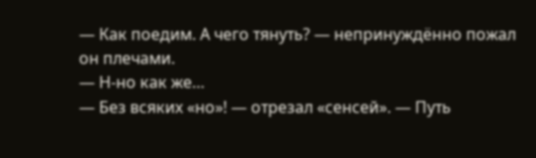— Как поедим. А чего тянуть? — непринуждённо пожал он плечами.
— Н-но как же…
— Без всяких «но»! — отрезал «сенсей». — Путь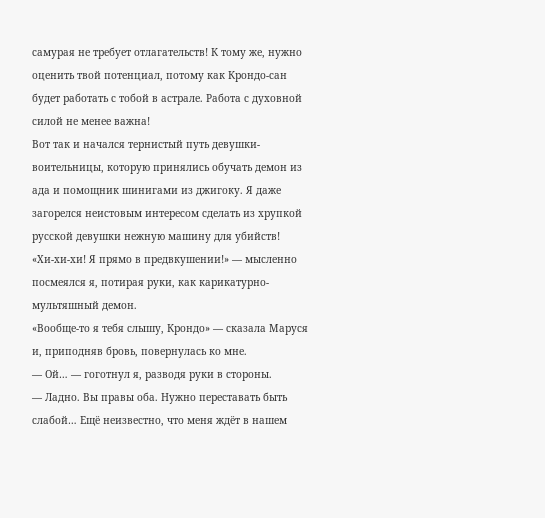самурая не требует отлагательств! К тому же, нужно оценить твой потенциал, потому как Крондо-сан будет работать с тобой в астрале. Работа с духовной силой не менее важна!
Вот так и начался тернистый путь девушки-воительницы, которую принялись обучать демон из ада и помощник шинигами из джигоку. Я даже загорелся неистовым интересом сделать из хрупкой русской девушки нежную машину для убийств!
«Хи-хи-хи! Я прямо в предвкушении!» — мысленно посмеялся я, потирая руки, как карикатурно-мультяшный демон.
«Вообще-то я тебя слышу, Крондо» — сказала Маруся и, приподняв бровь, повернулась ко мне.
— Ой… — гоготнул я, разводя руки в стороны.
— Ладно. Вы правы оба. Нужно переставать быть слабой… Ещё неизвестно, что меня ждёт в нашем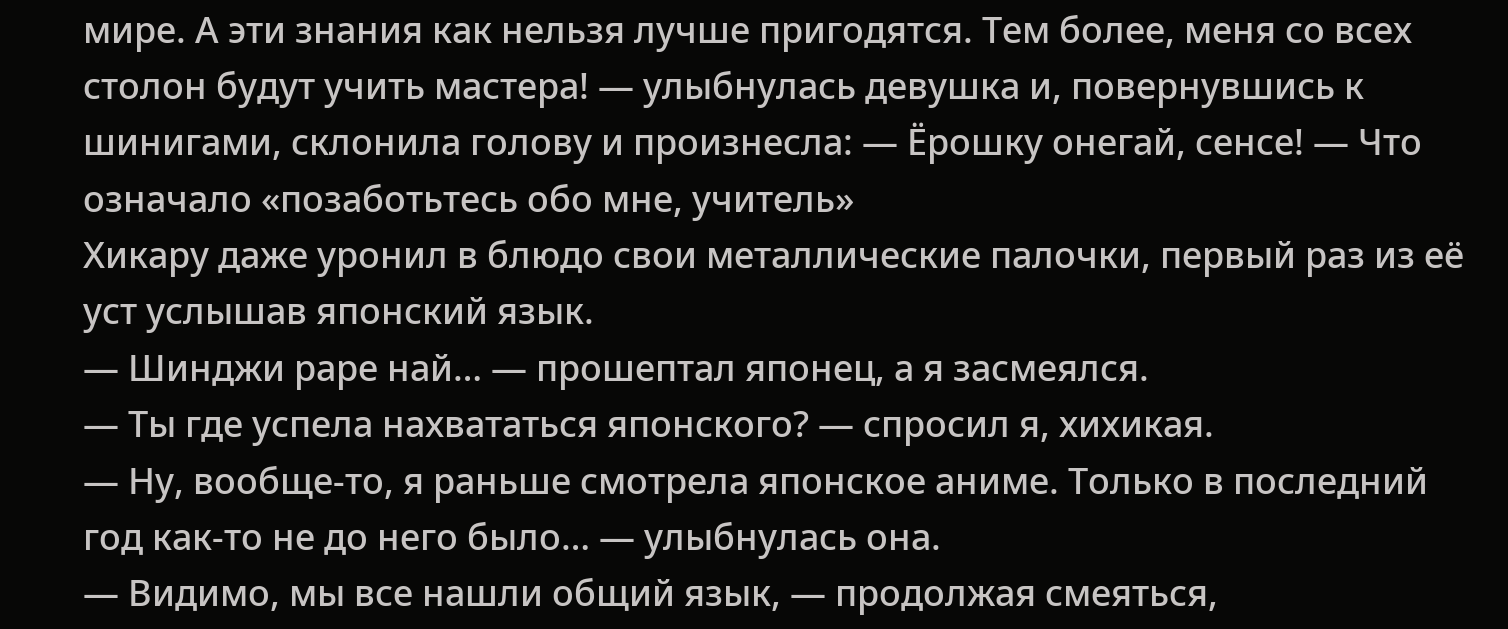мире. А эти знания как нельзя лучше пригодятся. Тем более, меня со всех столон будут учить мастера! — улыбнулась девушка и, повернувшись к шинигами, склонила голову и произнесла: — Ёрошку онегай, сенсе! — Что означало «позаботьтесь обо мне, учитель»
Хикару даже уронил в блюдо свои металлические палочки, первый раз из её уст услышав японский язык.
— Шинджи раре най… — прошептал японец, а я засмеялся.
— Ты где успела нахвататься японского? — спросил я, хихикая.
— Ну, вообще-то, я раньше смотрела японское аниме. Только в последний год как-то не до него было… — улыбнулась она.
— Видимо, мы все нашли общий язык, — продолжая смеяться,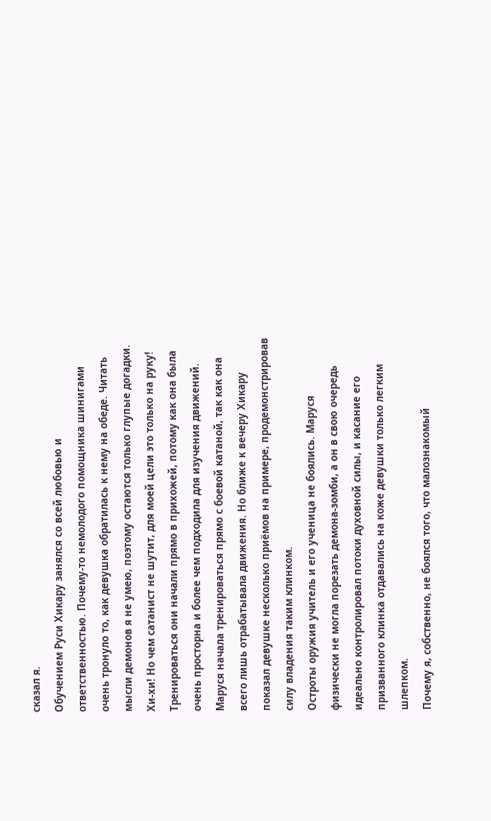сказал я.
Обучением Руси Хикару занялся со всей любовью и ответственностью. Почему-то немолодого помощника шинигами очень тронуло то, как девушка обратилась к нему на обеде. Читать мысли демонов я не умею, поэтому остаются только глупые догадки. Хи-хи! Но чем сатанист не шутит, для моей цели это только на руку!
Тренироваться они начали прямо в прихожей, потому как она была очень просторна и более чем подходила для изучения движений. Маруся начала тренироваться прямо с боевой катаной, так как она всего лишь отрабатывала движения. Но ближе к вечеру Хикару показал девушке несколько приёмов на примере, продемонстрировав силу владения таким клинком.
Остроты оружия учитель и его ученица не боялись. Маруся физически не могла порезать демона-зомби, а он в свою очередь идеально контролировал потоки духовной силы, и касание его призванного клинка отдавались на коже девушки только легким шлепком.
Почему я, собственно, не боялся того, что малознакомый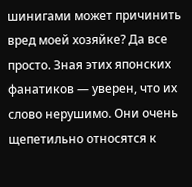шинигами может причинить вред моей хозяйке? Да все просто. Зная этих японских фанатиков — уверен, что их слово нерушимо. Они очень щепетильно относятся к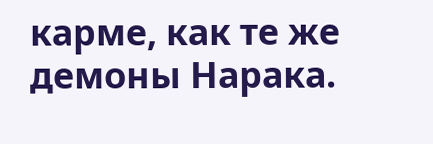карме, как те же демоны Нарака.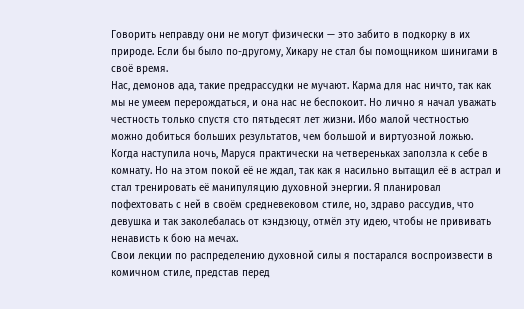Говорить неправду они не могут физически — это забито в подкорку в их природе. Если бы было по-другому, Хикару не стал бы помощником шинигами в своё время.
Нас, демонов ада, такие предрассудки не мучают. Карма для нас ничто, так как мы не умеем перерождаться, и она нас не беспокоит. Но лично я начал уважать честность только спустя сто пятьдесят лет жизни. Ибо малой честностью можно добиться больших результатов, чем большой и виртуозной ложью.
Когда наступила ночь, Маруся практически на четвереньках заползла к себе в комнату. Но на этом покой её не ждал, так как я насильно вытащил её в астрал и стал тренировать её манипуляцию духовной энергии. Я планировал пофехтовать с ней в своём средневековом стиле, но, здраво рассудив, что девушка и так заколебалась от кэндзюцу, отмёл эту идею, чтобы не прививать ненависть к бою на мечах.
Свои лекции по распределению духовной силы я постарался воспроизвести в комичном стиле, представ перед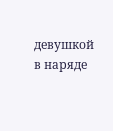девушкой в наряде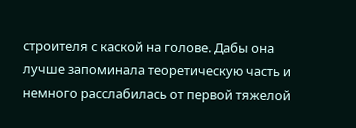строителя с каской на голове. Дабы она лучше запоминала теоретическую часть и немного расслабилась от первой тяжелой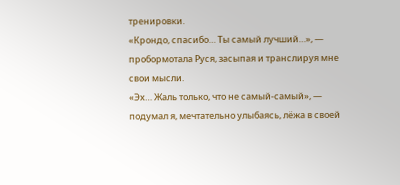тренировки.
«Крондо, спасибо… Ты самый лучший…», — пробормотала Руся, засыпая и транслируя мне свои мысли.
«Эх… Жаль только, что не самый-самый», — подумал я, мечтательно улыбаясь, лёжа в своей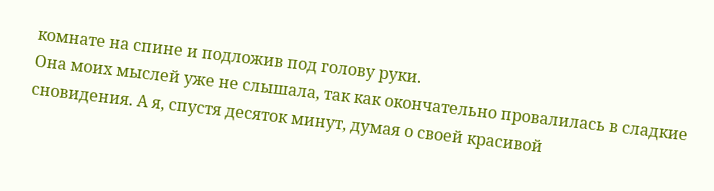комнате на спине и подложив под голову руки.
Она моих мыслей уже не слышала, так как окончательно провалилась в сладкие сновидения. А я, спустя десяток минут, думая о своей красивой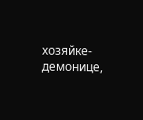хозяйке-демонице,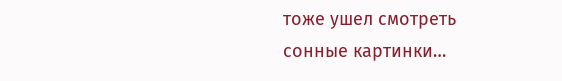тоже ушел смотреть сонные картинки…